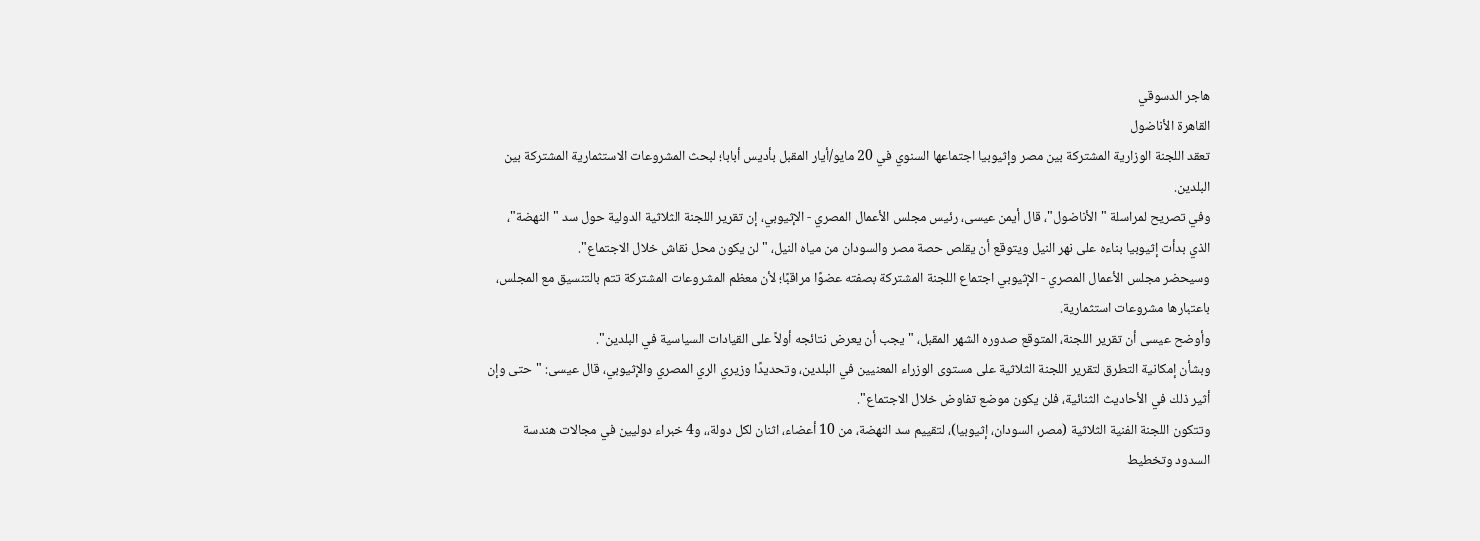هاجر الدسوقي
القاهرة الأناضول
تعقد اللجنة الوزارية المشتركة بين مصر وإثيوبيا اجتماعها السنوي في 20 مايو/أيار المقبل بأديس أبابا؛ لبحث المشروعات الاستثمارية المشتركة بين البلدين.
وفي تصريح لمراسلة "الأناضول"، قال أيمن عيسى، رئيس مجلس الأعمال المصري - الإثيوبي، إن تقرير اللجنة الثلاثية الدولية حول سد "النهضة"، الذي بدأت إثيوبيا بناءه على نهر النيل ويتوقع أن يقلص حصة مصر والسودان من مياه النيل، "لن يكون محل نقاش خلال الاجتماع".
وسيحضر مجلس الأعمال المصري - الإثيوبي اجتماع اللجنة المشتركة بصفته عضوًا مراقبًا؛ لأن معظم المشروعات المشتركة تتم بالتنسيق مع المجلس، باعتبارها مشروعات استثمارية.
وأوضح عيسى أن تقرير اللجنة، المتوقع صدوره الشهر المقبل، "يجب أن يعرض نتائجه أولاً على القيادات السياسية في البلدين".
وبشأن إمكانية التطرق لتقرير اللجنة الثلاثية على مستوى الوزراء المعنيين في البلدين، وتحديدًا وزيري الري المصري والإثيوبي، قال عيسى: "حتى وإن أثير ذلك في الأحاديث الثنائية، فلن يكون موضع تفاوض خلال الاجتماع".
وتتكون اللجنة الفنية الثلاثية (مصر، السودان، إثيوبيا)، لتقييم سد النهضة، من 10 أعضاء، اثنان لكل دولة،، و4 خبراء دوليين في مجالات هندسة السدود وتخطيط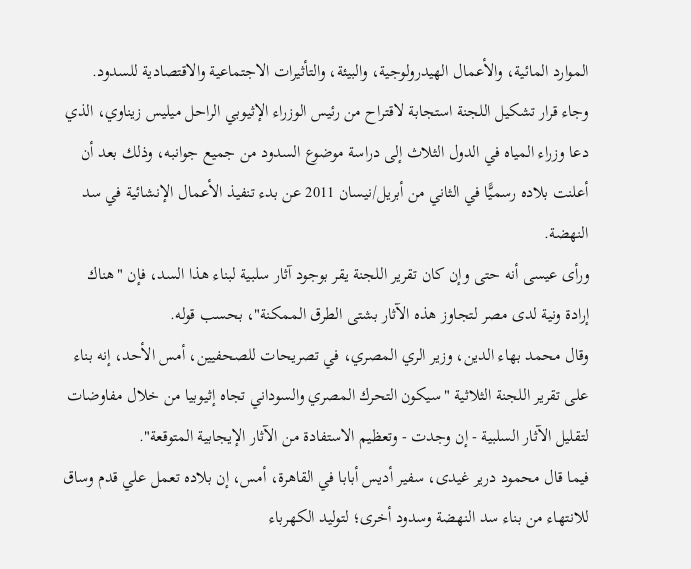الموارد المائية، والأعمال الهيدرولوجية، والبيئة، والتأثيرات الاجتماعية والاقتصادية للسدود.
وجاء قرار تشكيل اللجنة استجابة لاقتراح من رئيس الوزراء الإثيوبي الراحل ميليس زيناوي، الذي دعا وزراء المياه في الدول الثلاث إلى دراسة موضوع السدود من جميع جوانبه، وذلك بعد أن أعلنت بلاده رسميًّا في الثاني من أبريل/نيسان 2011 عن بدء تنفيذ الأعمال الإنشائية في سد النهضة.
ورأى عيسى أنه حتى وإن كان تقرير اللجنة يقر بوجود آثار سلبية لبناء هذا السد، فإن "هناك إرادة ونية لدى مصر لتجاوز هذه الآثار بشتى الطرق الممكنة"، بحسب قوله.
وقال محمد بهاء الدين، وزير الري المصري، في تصريحات للصحفيين، أمس الأحد، إنه بناء على تقرير اللجنة الثلاثية "سيكون التحرك المصري والسوداني تجاه إثيوبيا من خلال مفاوضات لتقليل الآثار السلبية - إن وجدت - وتعظيم الاستفادة من الآثار الإيجابية المتوقعة".
فيما قال محمود درير غيدى، سفير أديس أبابا في القاهرة، أمس، إن بلاده تعمل علي قدم وساق للانتهاء من بناء سد النهضة وسدود أخرى؛ لتوليد الكهرباء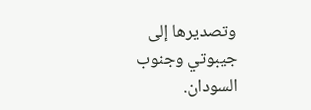وتصديرها إلى جيبوتي وجنوب السودان.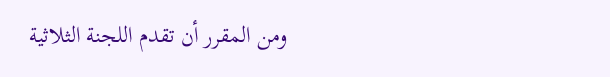ومن المقرر أن تقدم اللجنة الثلاثية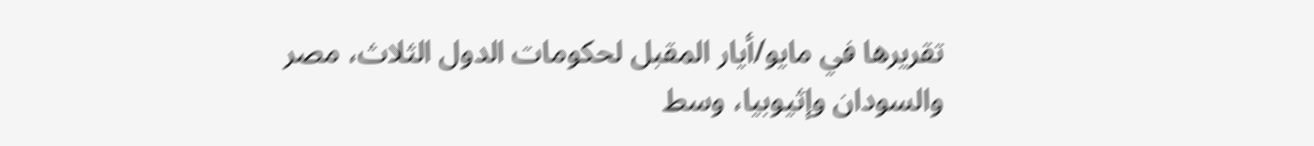تقريرها في مايو/أيار المقبل لحكومات الدول الثلاث، مصر والسودان وإثيوبيا، وسط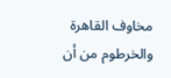مخاوف القاهرة والخرطوم من أن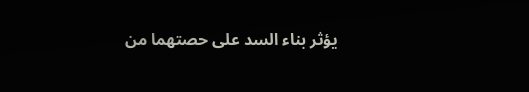يؤثر بناء السد على حصتهما من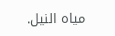مياه النيل.